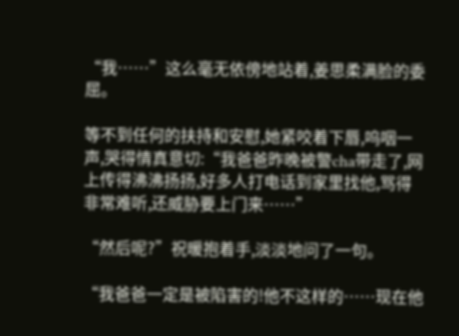“我……”这么毫无依傍地站着,姜思柔满脸的委屈。

等不到任何的扶持和安慰,她紧咬着下唇,呜咽一声,哭得情真意切:“我爸爸昨晚被警cha带走了,网上传得沸沸扬扬,好多人打电话到家里找他,骂得非常难听,还威胁要上门来……”

“然后呢?”祝暖抱着手,淡淡地问了一句。

“我爸爸一定是被陷害的!他不这样的……现在他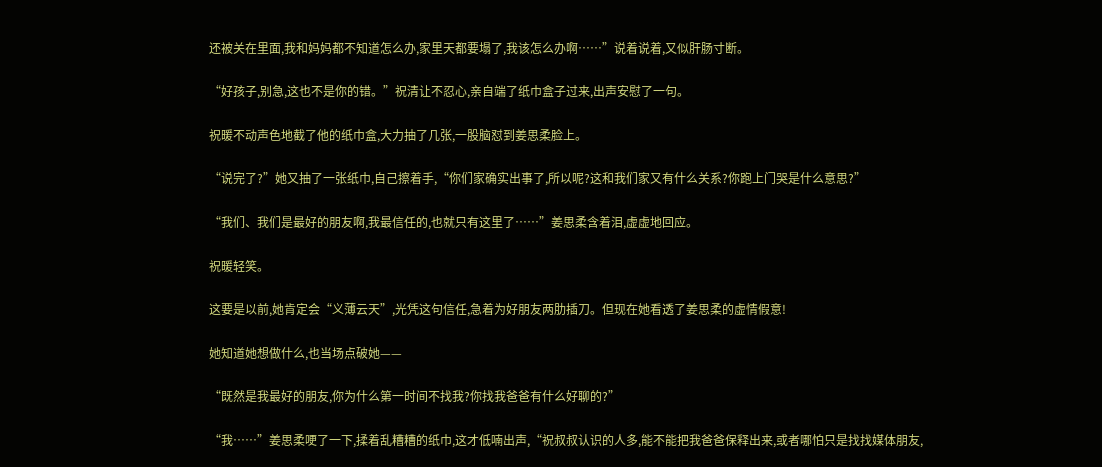还被关在里面,我和妈妈都不知道怎么办,家里天都要塌了,我该怎么办啊……”说着说着,又似肝肠寸断。

“好孩子,别急,这也不是你的错。”祝清让不忍心,亲自端了纸巾盒子过来,出声安慰了一句。

祝暖不动声色地截了他的纸巾盒,大力抽了几张,一股脑怼到姜思柔脸上。

“说完了?”她又抽了一张纸巾,自己擦着手,“你们家确实出事了,所以呢?这和我们家又有什么关系?你跑上门哭是什么意思?”

“我们、我们是最好的朋友啊,我最信任的,也就只有这里了……”姜思柔含着泪,虚虚地回应。

祝暖轻笑。

这要是以前,她肯定会“义薄云天”,光凭这句信任,急着为好朋友两肋插刀。但现在她看透了姜思柔的虚情假意!

她知道她想做什么,也当场点破她——

“既然是我最好的朋友,你为什么第一时间不找我?你找我爸爸有什么好聊的?”

“我……”姜思柔哽了一下,揉着乱糟糟的纸巾,这才低喃出声,“祝叔叔认识的人多,能不能把我爸爸保释出来,或者哪怕只是找找媒体朋友,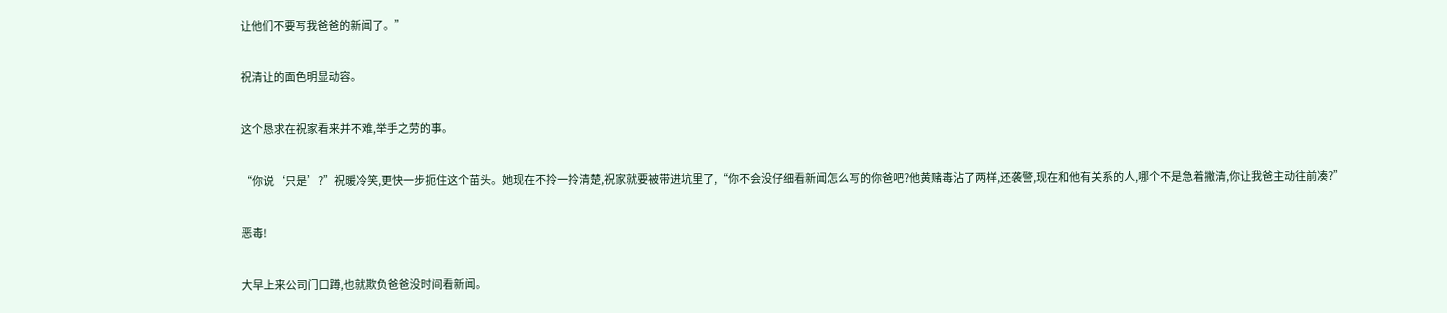让他们不要写我爸爸的新闻了。”

祝清让的面色明显动容。

这个恳求在祝家看来并不难,举手之劳的事。

“你说‘只是’?”祝暖冷笑,更快一步扼住这个苗头。她现在不拎一拎清楚,祝家就要被带进坑里了,“你不会没仔细看新闻怎么写的你爸吧?他黄赌毒沾了两样,还袭警,现在和他有关系的人,哪个不是急着撇清,你让我爸主动往前凑?”

恶毒!

大早上来公司门口蹲,也就欺负爸爸没时间看新闻。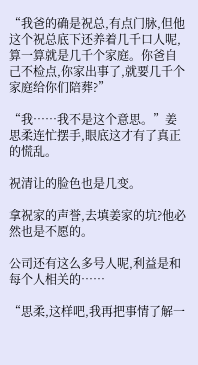“我爸的确是祝总,有点门脉,但他这个祝总底下还养着几千口人呢,算一算就是几千个家庭。你爸自己不检点,你家出事了,就要几千个家庭给你们陪葬?”

“我……我不是这个意思。”姜思柔连忙摆手,眼底这才有了真正的慌乱。

祝清让的脸色也是几变。

拿祝家的声誉,去填姜家的坑?他必然也是不愿的。

公司还有这么多号人呢,利益是和每个人相关的……

“思柔,这样吧,我再把事情了解一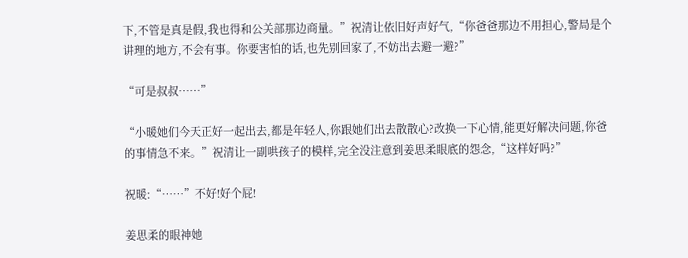下,不管是真是假,我也得和公关部那边商量。”祝清让依旧好声好气,“你爸爸那边不用担心,警局是个讲理的地方,不会有事。你要害怕的话,也先别回家了,不妨出去避一避?”

“可是叔叔……”

“小暖她们今天正好一起出去,都是年轻人,你跟她们出去散散心?改换一下心情,能更好解决问题,你爸的事情急不来。”祝清让一副哄孩子的模样,完全没注意到姜思柔眼底的怨念,“这样好吗?”

祝暖:“……”不好!好个屁!

姜思柔的眼神她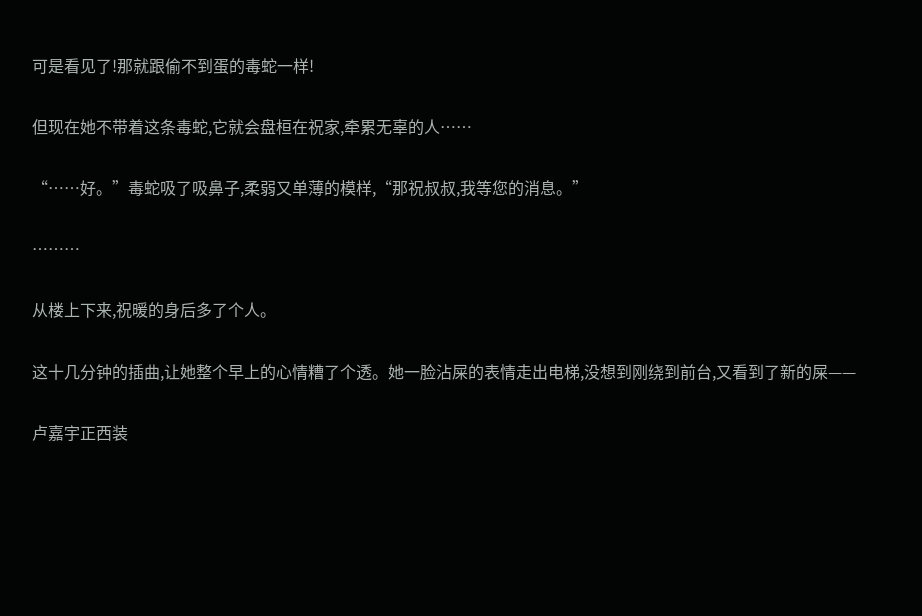可是看见了!那就跟偷不到蛋的毒蛇一样!

但现在她不带着这条毒蛇,它就会盘桓在祝家,牵累无辜的人……

“……好。”毒蛇吸了吸鼻子,柔弱又单薄的模样,“那祝叔叔,我等您的消息。”

………

从楼上下来,祝暖的身后多了个人。

这十几分钟的插曲,让她整个早上的心情糟了个透。她一脸沾屎的表情走出电梯,没想到刚绕到前台,又看到了新的屎——

卢嘉宇正西装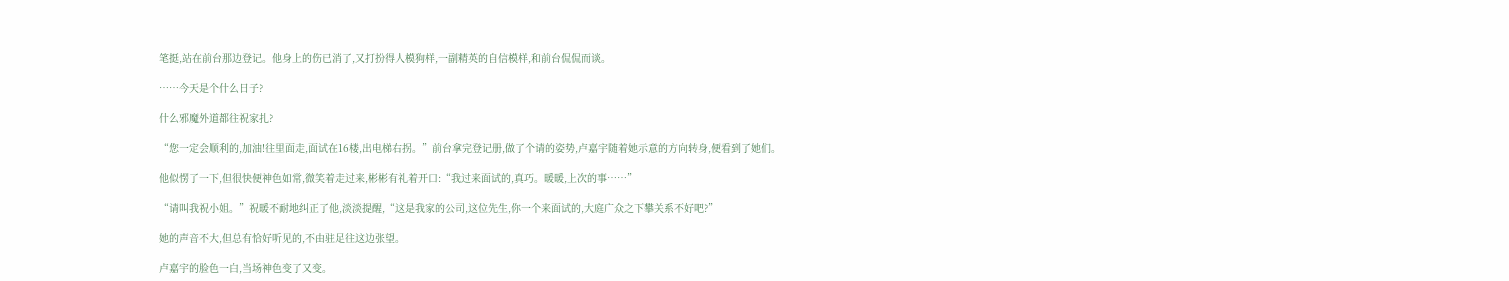笔挺,站在前台那边登记。他身上的伤已消了,又打扮得人模狗样,一副精英的自信模样,和前台侃侃而谈。

……今天是个什么日子?

什么邪魔外道都往祝家扎?

“您一定会顺利的,加油!往里面走,面试在16楼,出电梯右拐。”前台拿完登记册,做了个请的姿势,卢嘉宇随着她示意的方向转身,便看到了她们。

他似愣了一下,但很快便神色如常,微笑着走过来,彬彬有礼着开口:“我过来面试的,真巧。暖暖,上次的事……”

“请叫我祝小姐。”祝暖不耐地纠正了他,淡淡提醒,“这是我家的公司,这位先生,你一个来面试的,大庭广众之下攀关系不好吧?”

她的声音不大,但总有恰好听见的,不由驻足往这边张望。

卢嘉宇的脸色一白,当场神色变了又变。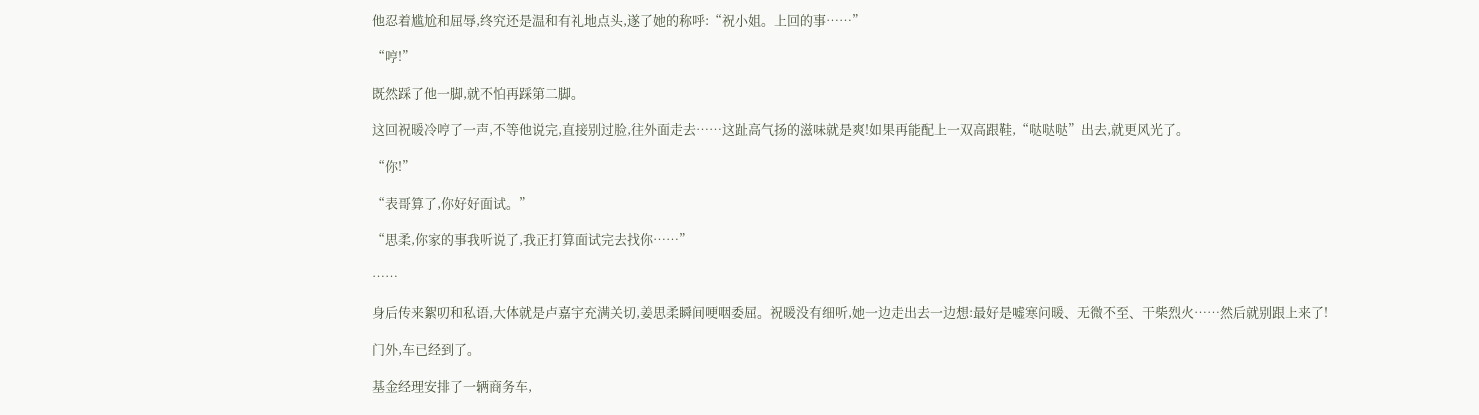他忍着尴尬和屈辱,终究还是温和有礼地点头,遂了她的称呼:“祝小姐。上回的事……”

“哼!”

既然踩了他一脚,就不怕再踩第二脚。

这回祝暖冷哼了一声,不等他说完,直接别过脸,往外面走去……这趾高气扬的滋味就是爽!如果再能配上一双高跟鞋,“哒哒哒”出去,就更风光了。

“你!”

“表哥算了,你好好面试。”

“思柔,你家的事我听说了,我正打算面试完去找你……”

……

身后传来絮叨和私语,大体就是卢嘉宇充满关切,姜思柔瞬间哽咽委屈。祝暖没有细听,她一边走出去一边想:最好是嘘寒问暖、无微不至、干柴烈火……然后就别跟上来了!

门外,车已经到了。

基金经理安排了一辆商务车,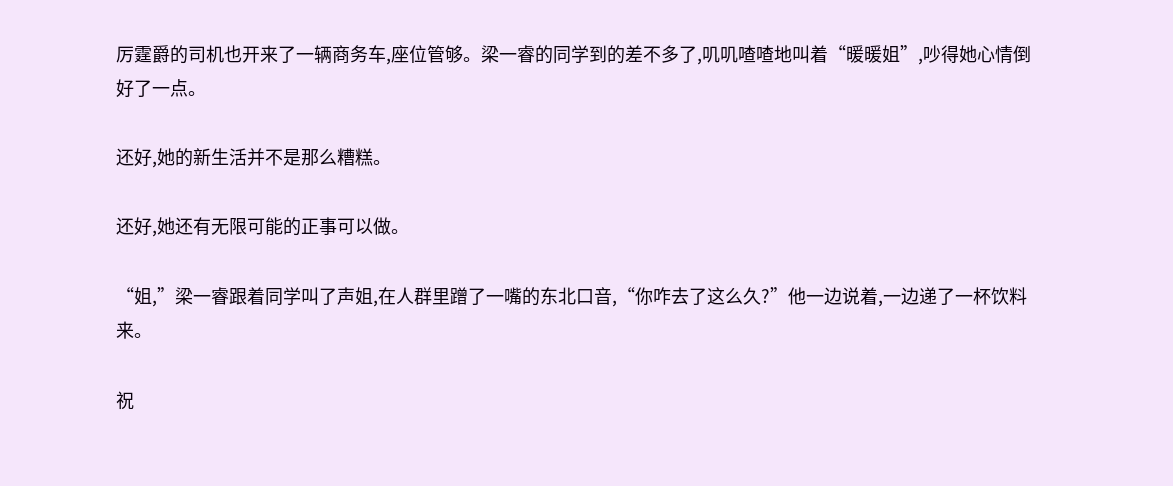厉霆爵的司机也开来了一辆商务车,座位管够。梁一睿的同学到的差不多了,叽叽喳喳地叫着“暖暖姐”,吵得她心情倒好了一点。

还好,她的新生活并不是那么糟糕。

还好,她还有无限可能的正事可以做。

“姐,”梁一睿跟着同学叫了声姐,在人群里蹭了一嘴的东北口音,“你咋去了这么久?”他一边说着,一边递了一杯饮料来。

祝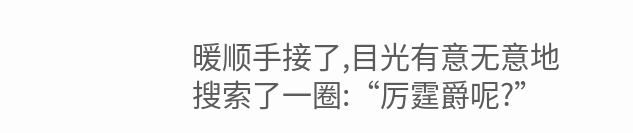暖顺手接了,目光有意无意地搜索了一圈:“厉霆爵呢?”